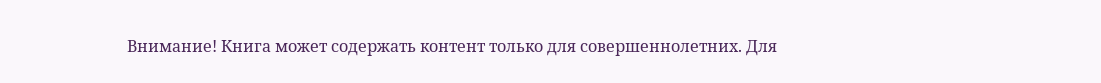Внимание! Книга может содержать контент только для совершеннолетних. Для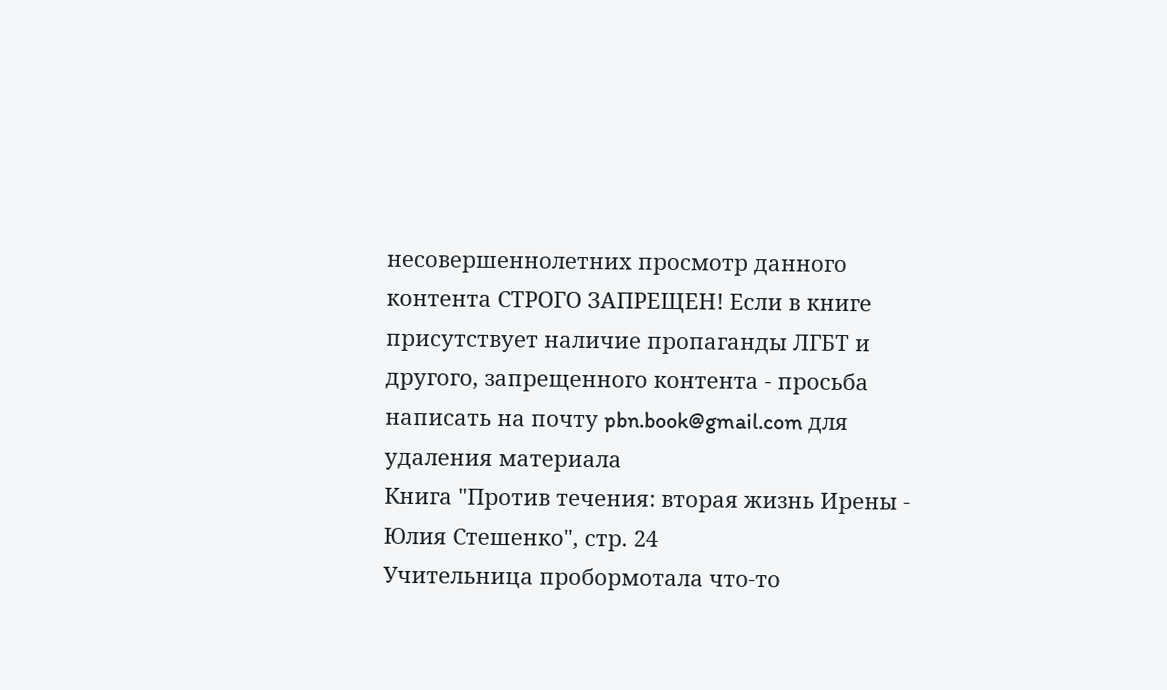несовершеннолетних просмотр данного контента СТРОГО ЗАПРЕЩЕН! Если в книге присутствует наличие пропаганды ЛГБТ и другого, запрещенного контента - просьба написать на почту pbn.book@gmail.com для удаления материала
Книга "Против течения: вторая жизнь Ирены - Юлия Стешенко", стр. 24
Учительница пробормотала что-то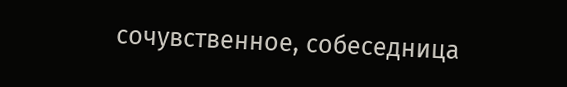сочувственное, собеседница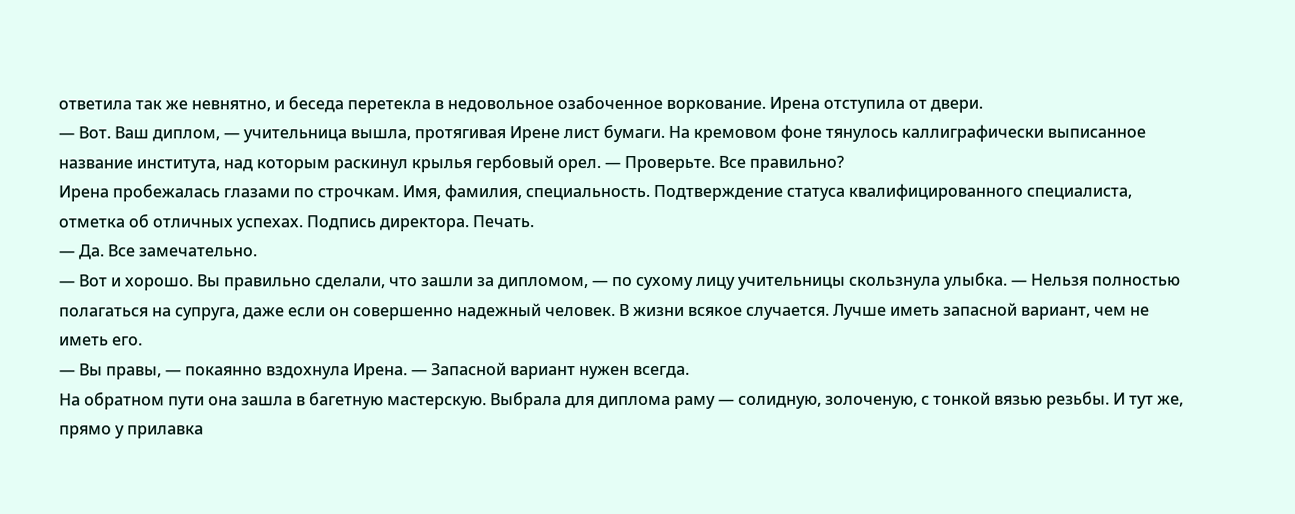ответила так же невнятно, и беседа перетекла в недовольное озабоченное воркование. Ирена отступила от двери.
— Вот. Ваш диплом, — учительница вышла, протягивая Ирене лист бумаги. На кремовом фоне тянулось каллиграфически выписанное название института, над которым раскинул крылья гербовый орел. — Проверьте. Все правильно?
Ирена пробежалась глазами по строчкам. Имя, фамилия, специальность. Подтверждение статуса квалифицированного специалиста, отметка об отличных успехах. Подпись директора. Печать.
— Да. Все замечательно.
— Вот и хорошо. Вы правильно сделали, что зашли за дипломом, — по сухому лицу учительницы скользнула улыбка. — Нельзя полностью полагаться на супруга, даже если он совершенно надежный человек. В жизни всякое случается. Лучше иметь запасной вариант, чем не иметь его.
— Вы правы, — покаянно вздохнула Ирена. — Запасной вариант нужен всегда.
На обратном пути она зашла в багетную мастерскую. Выбрала для диплома раму — солидную, золоченую, с тонкой вязью резьбы. И тут же, прямо у прилавка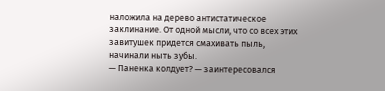наложила на дерево антистатическое заклинание. От одной мысли, что со всех этих завитушек придется смахивать пыль, начинали ныть зубы.
— Паненка колдует? — заинтересовался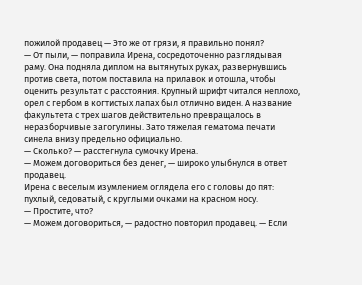пожилой продавец — Это же от грязи, я правильно понял?
— От пыли, — поправила Ирена, сосредоточенно разглядывая раму. Она подняла диплом на вытянутых руках, развернувшись против света, потом поставила на прилавок и отошла, чтобы оценить результат с расстояния. Крупный шрифт читался неплохо, орел с гербом в когтистых лапах был отлично виден. А название факультета с трех шагов действительно превращалось в неразборчивые загогулины. Зато тяжелая гематома печати синела внизу предельно официально.
— Сколько? — расстегнула сумочку Ирена.
— Можем договориться без денег, — широко улыбнулся в ответ продавец.
Ирена с веселым изумлением оглядела его с головы до пят: пухлый, седоватый, с круглыми очками на красном носу.
— Простите, что?
— Можем договориться, — радостно повторил продавец. — Если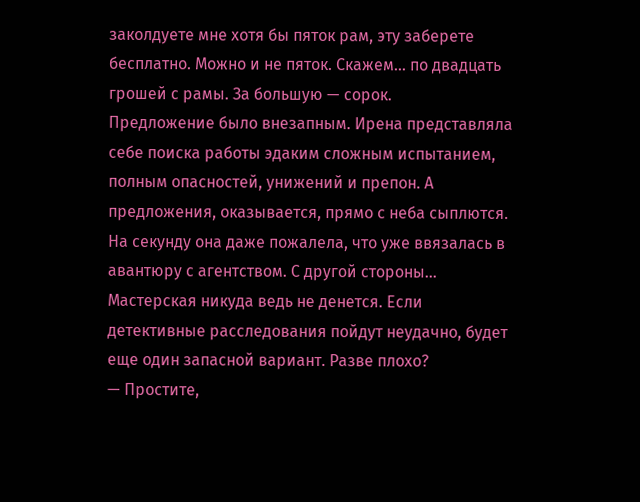заколдуете мне хотя бы пяток рам, эту заберете бесплатно. Можно и не пяток. Скажем… по двадцать грошей с рамы. За большую — сорок.
Предложение было внезапным. Ирена представляла себе поиска работы эдаким сложным испытанием, полным опасностей, унижений и препон. А предложения, оказывается, прямо с неба сыплются.
На секунду она даже пожалела, что уже ввязалась в авантюру с агентством. С другой стороны… Мастерская никуда ведь не денется. Если детективные расследования пойдут неудачно, будет еще один запасной вариант. Разве плохо?
— Простите,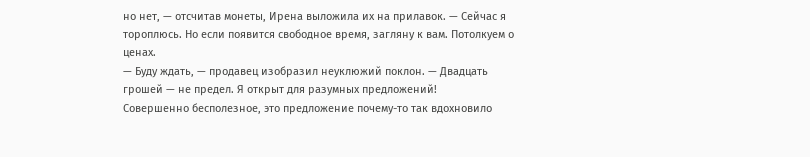но нет, — отсчитав монеты, Ирена выложила их на прилавок. — Сейчас я тороплюсь. Но если появится свободное время, загляну к вам. Потолкуем о ценах.
— Буду ждать, — продавец изобразил неуклюжий поклон. — Двадцать грошей — не предел. Я открыт для разумных предложений!
Совершенно бесполезное, это предложение почему-то так вдохновило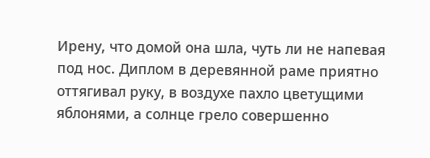Ирену, что домой она шла, чуть ли не напевая под нос. Диплом в деревянной раме приятно оттягивал руку, в воздухе пахло цветущими яблонями, а солнце грело совершенно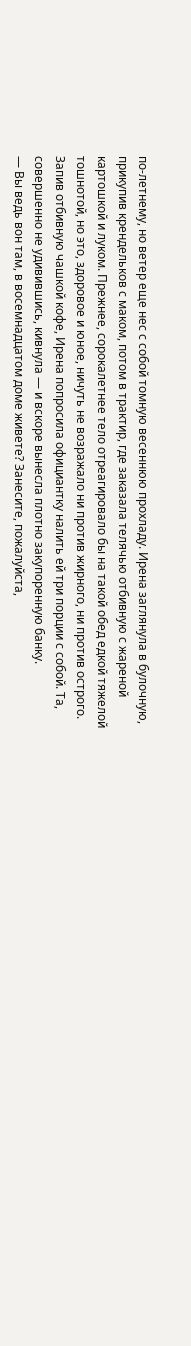по-летнему, но ветер еще нес с собой томную весеннюю прохладу. Ирена заглянула в булочную, прикупив крендельков с маком, потом в трактир, где заказала телячью отбивную с жареной картошкой и луком. Прежнее, сорокалетнее тело отреагировало бы на такой обед едкой тяжелой тошнотой, но это, здоровое и юное, ничуть не возражало ни против жирного, ни против острого. Запив отбивную чашкой кофе, Ирена попросила официантку налить ей три порции с собой. Та, совершенно не удивившись, кивнула — и вскоре вынесла плотно закупоренную банку.
— Вы ведь вон там, в восемнадцатом доме живете? Занесите, пожалуйста,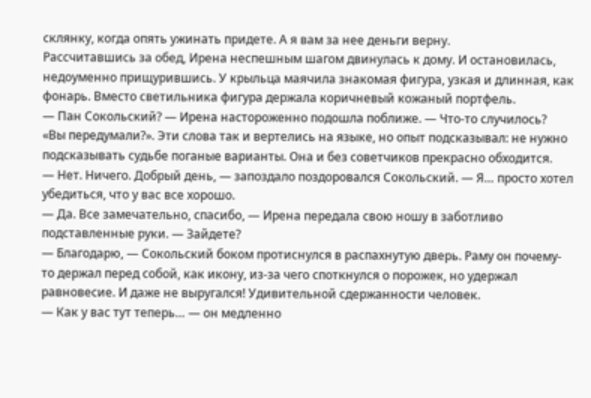склянку, когда опять ужинать придете. А я вам за нее деньги верну.
Рассчитавшись за обед, Ирена неспешным шагом двинулась к дому. И остановилась, недоуменно прищурившись. У крыльца маячила знакомая фигура, узкая и длинная, как фонарь. Вместо светильника фигура держала коричневый кожаный портфель.
— Пан Сокольский? — Ирена настороженно подошла поближе. — Что-то случилось?
«Вы передумали?». Эти слова так и вертелись на языке, но опыт подсказывал: не нужно подсказывать судьбе поганые варианты. Она и без советчиков прекрасно обходится.
— Нет. Ничего. Добрый день, — запоздало поздоровался Сокольский. — Я… просто хотел убедиться, что у вас все хорошо.
— Да. Все замечательно, спасибо, — Ирена передала свою ношу в заботливо подставленные руки. — Зайдете?
— Благодарю, — Сокольский боком протиснулся в распахнутую дверь. Раму он почему-то держал перед собой, как икону, из-за чего споткнулся о порожек, но удержал равновесие. И даже не выругался! Удивительной сдержанности человек.
— Как у вас тут теперь… — он медленно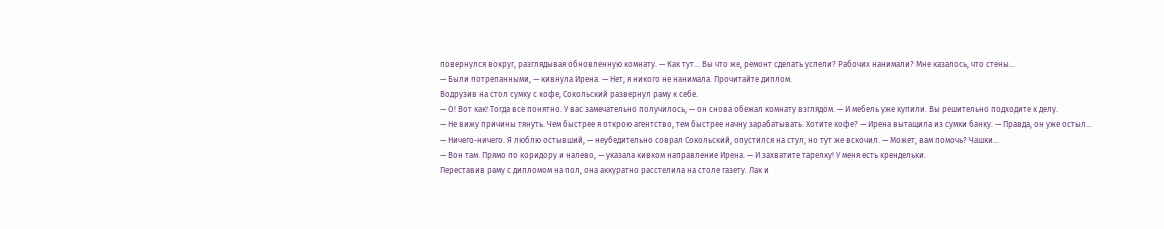повернулся вокруг, разглядывая обновленную комнату. — Как тут… Вы что же, ремонт сделать успели? Рабочих нанимали? Мне казалось, что стены…
— Были потрепанными, — кивнула Ирена. — Нет, я никого не нанимала. Прочитайте диплом.
Водрузив на стол сумку с кофе, Сокольский развернул раму к себе.
— О! Вот как! Тогда все понятно. У вас замечательно получилось, — он снова обежал комнату взглядом. — И мебель уже купили. Вы решительно подходите к делу.
— Не вижу причины тянуть. Чем быстрее я открою агентство, тем быстрее начну зарабатывать. Хотите кофе? — Ирена вытащила из сумки банку. — Правда, он уже остыл…
— Ничего-ничего. Я люблю остывший, — неубедительно соврал Сокольский, опустился на стул, но тут же вскочил. — Может, вам помочь? Чашки…
— Вон там. Прямо по коридору и налево, — указала кивком направление Ирена. — И захватите тарелку! У меня есть крендельки.
Переставив раму с дипломом на пол, она аккуратно расстелила на столе газету. Лак и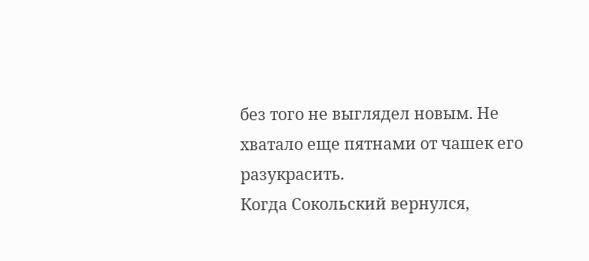без того не выглядел новым. Не хватало еще пятнами от чашек его разукрасить.
Когда Сокольский вернулся,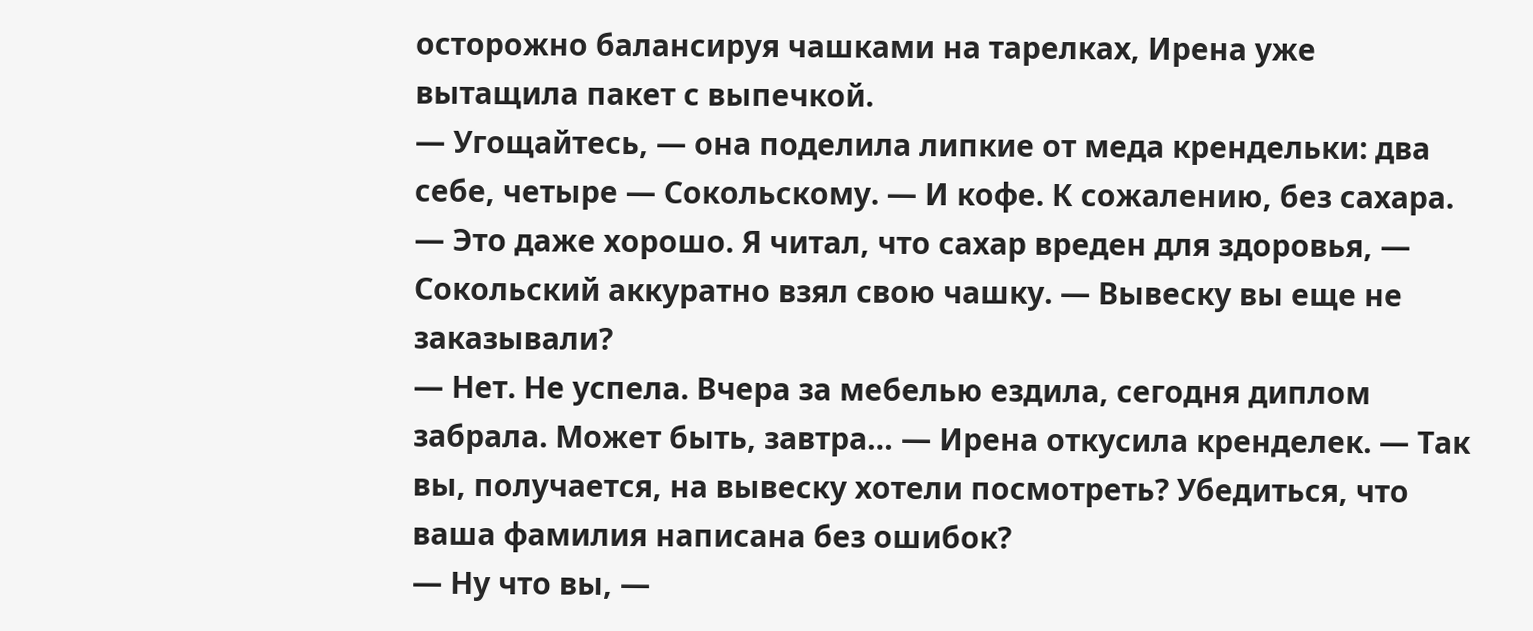осторожно балансируя чашками на тарелках, Ирена уже вытащила пакет с выпечкой.
— Угощайтесь, — она поделила липкие от меда крендельки: два себе, четыре — Сокольскому. — И кофе. К сожалению, без сахара.
— Это даже хорошо. Я читал, что сахар вреден для здоровья, — Сокольский аккуратно взял свою чашку. — Вывеску вы еще не заказывали?
— Нет. Не успела. Вчера за мебелью ездила, сегодня диплом забрала. Может быть, завтра… — Ирена откусила кренделек. — Так вы, получается, на вывеску хотели посмотреть? Убедиться, что ваша фамилия написана без ошибок?
— Ну что вы, —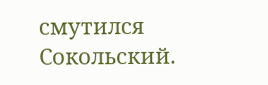смутился Сокольский.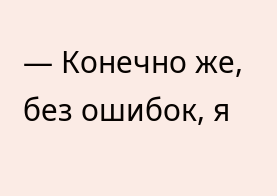— Конечно же, без ошибок, я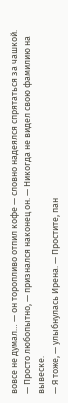вовсе не думал… — он торопливо отпил кофе — словно надеялся спрятаться за чашкой. — Просто любопытно, — признался наконец он. — Никогда не видел свою фамилию на вывеске.
— Я тоже, — улыбнулась Ирена. — Простите, пан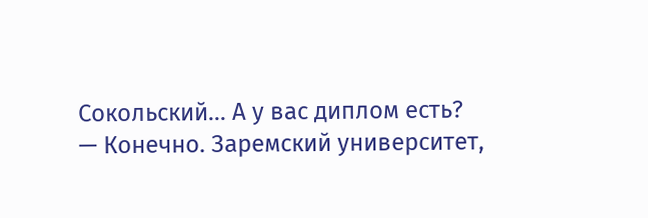Сокольский… А у вас диплом есть?
— Конечно. Заремский университет,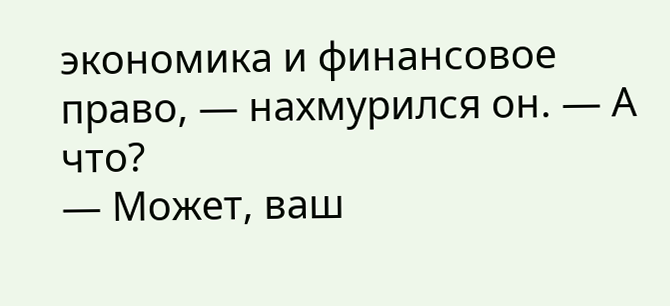экономика и финансовое право, — нахмурился он. — А что?
— Может, ваш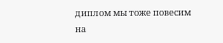диплом мы тоже повесим на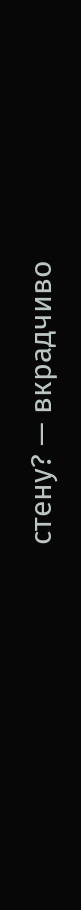стену? — вкрадчиво